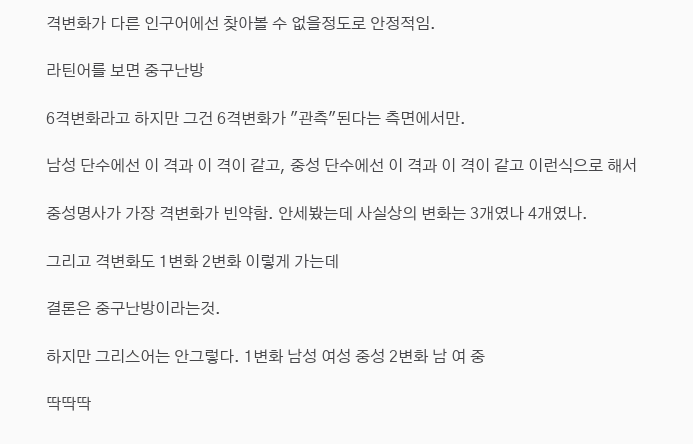격변화가 다른 인구어에선 찾아볼 수 없을정도로 안정적임.

라틴어를 보면 중구난방

6격변화라고 하지만 그건 6격변화가 "관측"된다는 측면에서만.

남성 단수에선 이 격과 이 격이 같고, 중성 단수에선 이 격과 이 격이 같고 이런식으로 해서

중성명사가 가장 격변화가 빈약함. 안세봤는데 사실상의 변화는 3개였나 4개였나.

그리고 격변화도 1변화 2변화 이렇게 가는데

결론은 중구난방이라는것.

하지만 그리스어는 안그렇다. 1변화 남성 여성 중성 2변화 남 여 중

딱딱딱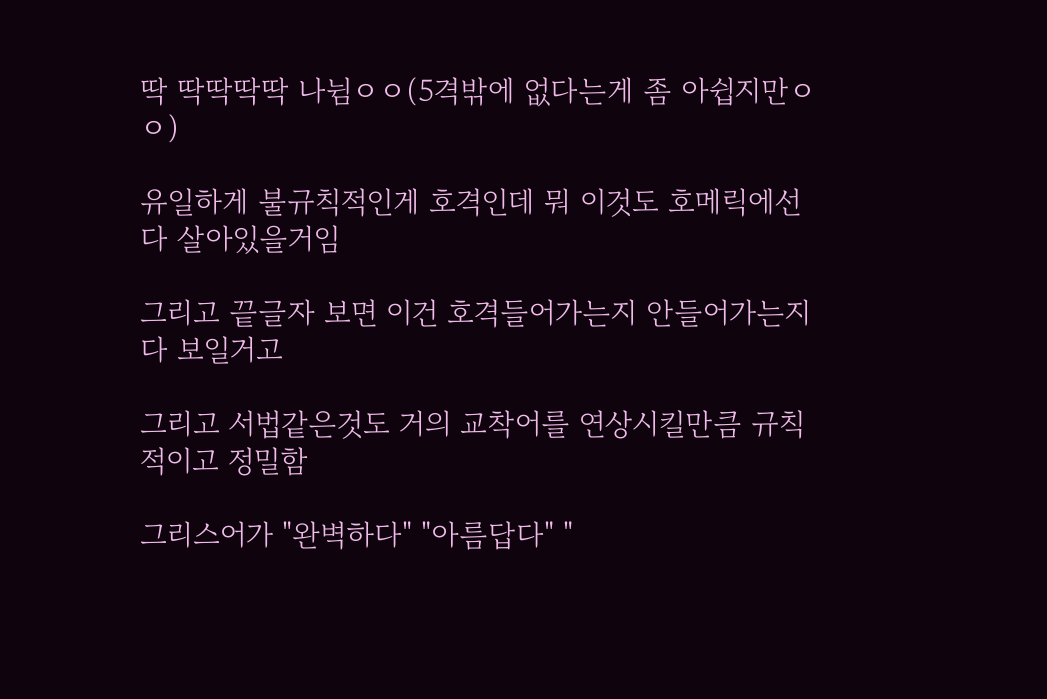딱 딱딱딱딱 나뉨ㅇㅇ(5격밖에 없다는게 좀 아쉽지만ㅇㅇ)

유일하게 불규칙적인게 호격인데 뭐 이것도 호메릭에선 다 살아있을거임

그리고 끝글자 보면 이건 호격들어가는지 안들어가는지 다 보일거고

그리고 서법같은것도 거의 교착어를 연상시킬만큼 규칙적이고 정밀함

그리스어가 "완벽하다" "아름답다" "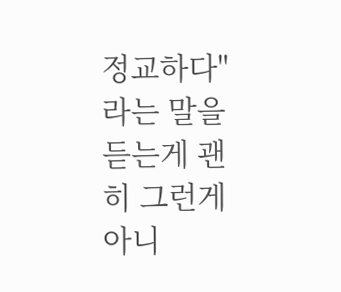정교하다" 라는 말을 듣는게 괜히 그런게 아니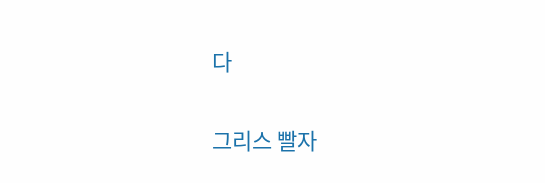다

그리스 빨자